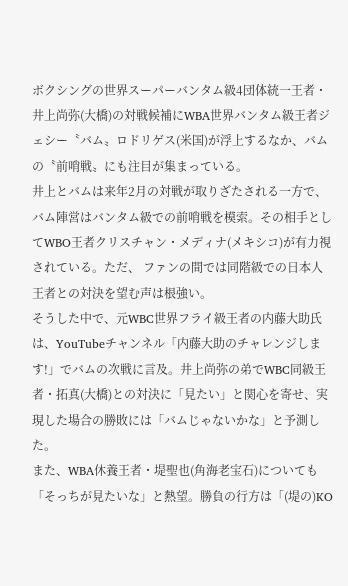ボクシングの世界スーパーバンタム級4団体統一王者・井上尚弥(大橋)の対戦候補にWBA世界バンタム級王者ジェシー〝バム〟ロドリゲス(米国)が浮上するなか、バムの〝前哨戦〟にも注目が集まっている。
井上とバムは来年2月の対戦が取りざたされる一方で、バム陣営はバンタム級での前哨戦を模索。その相手としてWBO王者クリスチャン・メディナ(メキシコ)が有力視されている。ただ、 ファンの間では同階級での日本人王者との対決を望む声は根強い。
そうした中で、元WBC世界フライ級王者の内藤大助氏は、YouTubeチャンネル「内藤大助のチャレンジします!」でバムの次戦に言及。井上尚弥の弟でWBC同級王者・拓真(大橋)との対決に「見たい」と関心を寄せ、実現した場合の勝敗には「バムじゃないかな」と予測した。
また、WBA休養王者・堤聖也(角海老宝石)についても「そっちが見たいな」と熱望。勝負の行方は「(堤の)KO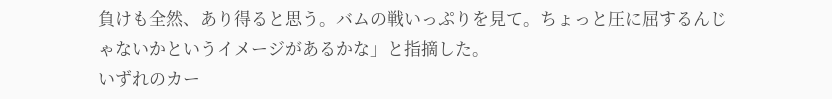負けも全然、あり得ると思う。バムの戦いっぷりを見て。ちょっと圧に屈するんじゃないかというイメージがあるかな」と指摘した。
いずれのカー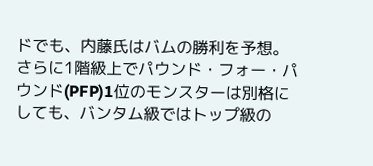ドでも、内藤氏はバムの勝利を予想。さらに1階級上でパウンド・フォー・パウンド(PFP)1位のモンスターは別格にしても、バンタム級ではトップ級の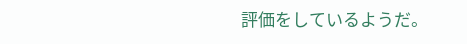評価をしているようだ。